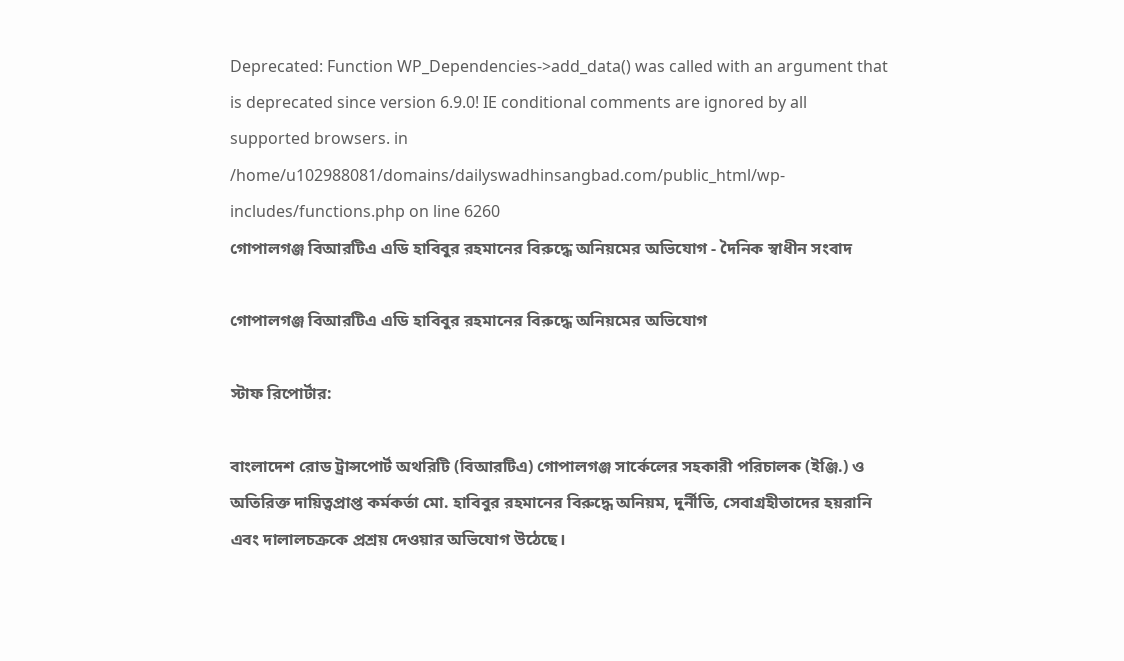Deprecated: Function WP_Dependencies->add_data() was called with an argument that is deprecated since version 6.9.0! IE conditional comments are ignored by all supported browsers. in /home/u102988081/domains/dailyswadhinsangbad.com/public_html/wp-includes/functions.php on line 6260
গোপালগঞ্জ বিআরটিএ এডি হাবিবুর রহমানের বিরুদ্ধে অনিয়মের অভিযোগ - দৈনিক স্বাধীন সংবাদ

গোপালগঞ্জ বিআরটিএ এডি হাবিবুর রহমানের বিরুদ্ধে অনিয়মের অভিযোগ

স্টাফ রিপোর্টার:

বাংলাদেশ রোড ট্রান্সপোর্ট অথরিটি (বিআরটিএ) গোপালগঞ্জ সার্কেলের সহকারী পরিচালক (ইঞ্জি.) ও অতিরিক্ত দায়িত্বপ্রাপ্ত কর্মকর্তা মো. হাবিবুর রহমানের বিরুদ্ধে অনিয়ম, দুর্নীতি, সেবাগ্রহীতাদের হয়রানি এবং দালালচক্রকে প্রশ্রয় দেওয়ার অভিযোগ উঠেছে।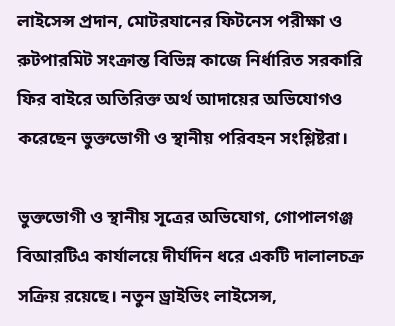লাইসেন্স প্রদান, মোটরযানের ফিটনেস পরীক্ষা ও রুটপারমিট সংক্রান্ত বিভিন্ন কাজে নির্ধারিত সরকারি ফির বাইরে অতিরিক্ত অর্থ আদায়ের অভিযোগও করেছেন ভুক্তভোগী ও স্থানীয় পরিবহন সংশ্লিষ্টরা।

ভুক্তভোগী ও স্থানীয় সূত্রের অভিযোগ, গোপালগঞ্জ বিআরটিএ কার্যালয়ে দীর্ঘদিন ধরে একটি দালালচক্র সক্রিয় রয়েছে। নতুন ড্রাইভিং লাইসেন্স,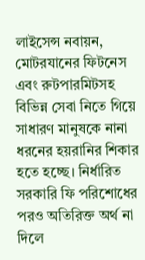লাইসেন্স নবায়ন, মোটরযানের ফিটনেস এবং রুটপারমিটসহ বিভিন্ন সেবা নিতে গিয়ে সাধারণ মানুষকে নানা ধরনের হয়রানির শিকার হতে হচ্ছে। নির্ধারিত সরকারি ফি পরিশোধের পরও অতিরিক্ত অর্থ না দিলে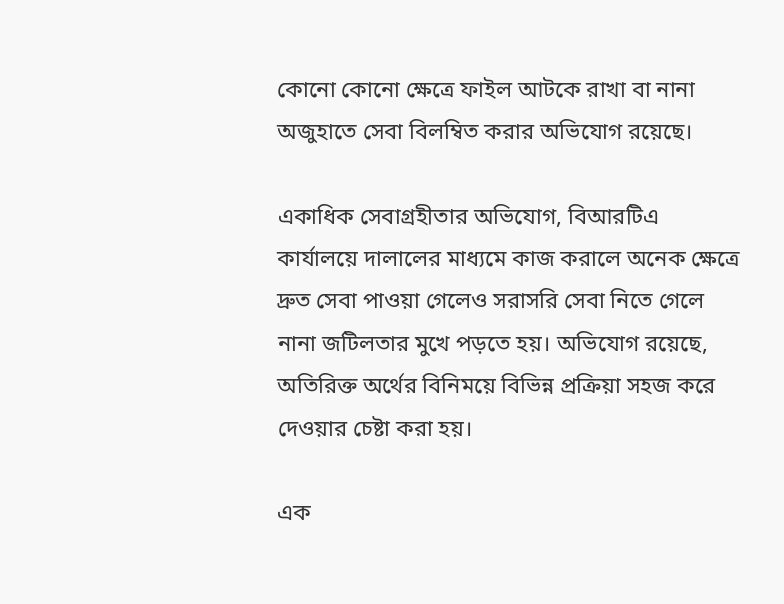কোনো কোনো ক্ষেত্রে ফাইল আটকে রাখা বা নানা অজুহাতে সেবা বিলম্বিত করার অভিযোগ রয়েছে।

একাধিক সেবাগ্রহীতার অভিযোগ, বিআরটিএ কার্যালয়ে দালালের মাধ্যমে কাজ করালে অনেক ক্ষেত্রে দ্রুত সেবা পাওয়া গেলেও সরাসরি সেবা নিতে গেলে নানা জটিলতার মুখে পড়তে হয়। অভিযোগ রয়েছে, অতিরিক্ত অর্থের বিনিময়ে বিভিন্ন প্রক্রিয়া সহজ করে দেওয়ার চেষ্টা করা হয়।

এক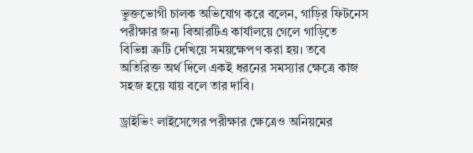ভুক্তভোগী চালক অভিযোগ করে বলেন, গাড়ির ফিটনেস পরীক্ষার জন্য বিআরটিএ কার্যালয়ে গেলে গাড়িতে বিভিন্ন ত্রুটি দেখিয়ে সময়ক্ষেপণ করা হয়। তবে অতিরিক্ত অর্থ দিলে একই ধরনের সমস্যার ক্ষেত্রে কাজ সহজ হয়ে যায় বলে তার দাবি।

ড্রাইভিং লাইসেন্সের পরীক্ষার ক্ষেত্রেও অনিয়মের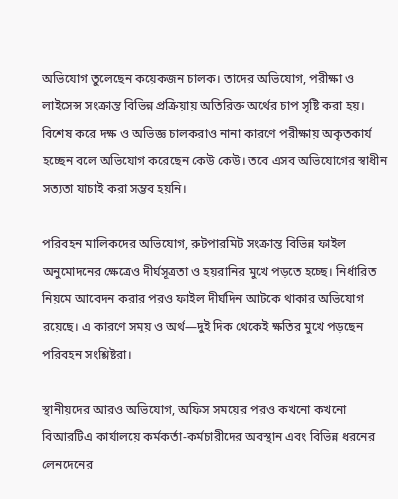অভিযোগ তুলেছেন কয়েকজন চালক। তাদের অভিযোগ, পরীক্ষা ও লাইসেন্স সংক্রান্ত বিভিন্ন প্রক্রিয়ায় অতিরিক্ত অর্থের চাপ সৃষ্টি করা হয়। বিশেষ করে দক্ষ ও অভিজ্ঞ চালকরাও নানা কারণে পরীক্ষায় অকৃতকার্য হচ্ছেন বলে অভিযোগ করেছেন কেউ কেউ। তবে এসব অভিযোগের স্বাধীন সত্যতা যাচাই করা সম্ভব হয়নি।

পরিবহন মালিকদের অভিযোগ, রুটপারমিট সংক্রান্ত বিভিন্ন ফাইল অনুমোদনের ক্ষেত্রেও দীর্ঘসূত্রতা ও হয়রানির মুখে পড়তে হচ্ছে। নির্ধারিত নিয়মে আবেদন করার পরও ফাইল দীর্ঘদিন আটকে থাকার অভিযোগ রয়েছে। এ কারণে সময় ও অর্থ—দুই দিক থেকেই ক্ষতির মুখে পড়ছেন পরিবহন সংশ্লিষ্টরা।

স্থানীয়দের আরও অভিযোগ, অফিস সময়ের পরও কখনো কখনো বিআরটিএ কার্যালয়ে কর্মকর্তা-কর্মচারীদের অবস্থান এবং বিভিন্ন ধরনের লেনদেনের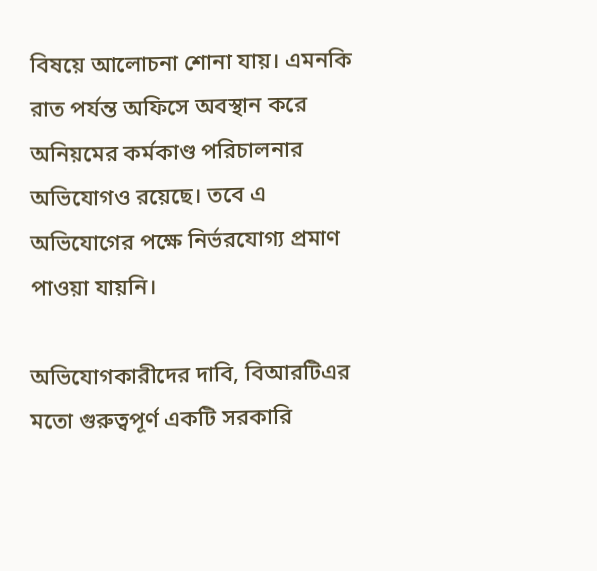বিষয়ে আলোচনা শোনা যায়। এমনকি রাত পর্যন্ত অফিসে অবস্থান করে অনিয়মের কর্মকাণ্ড পরিচালনার অভিযোগও রয়েছে। তবে এ অভিযোগের পক্ষে নির্ভরযোগ্য প্রমাণ পাওয়া যায়নি।

অভিযোগকারীদের দাবি, বিআরটিএর মতো গুরুত্বপূর্ণ একটি সরকারি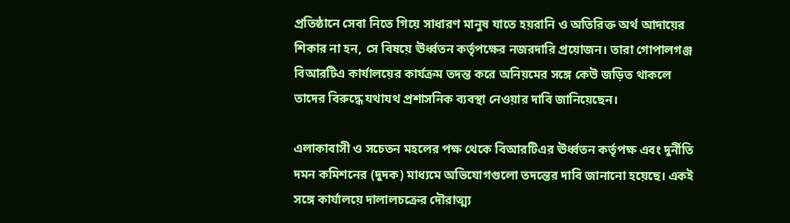প্রতিষ্ঠানে সেবা নিতে গিয়ে সাধারণ মানুষ যাতে হয়রানি ও অতিরিক্ত অর্থ আদায়ের শিকার না হন, সে বিষয়ে ঊর্ধ্বতন কর্তৃপক্ষের নজরদারি প্রয়োজন। তারা গোপালগঞ্জ বিআরটিএ কার্যালয়ের কার্যক্রম তদন্ত করে অনিয়মের সঙ্গে কেউ জড়িত থাকলে তাদের বিরুদ্ধে যথাযথ প্রশাসনিক ব্যবস্থা নেওয়ার দাবি জানিয়েছেন।

এলাকাবাসী ও সচেতন মহলের পক্ষ থেকে বিআরটিএর ঊর্ধ্বতন কর্তৃপক্ষ এবং দুর্নীতি দমন কমিশনের (দুদক) মাধ্যমে অভিযোগগুলো তদন্তের দাবি জানানো হয়েছে। একই সঙ্গে কার্যালয়ে দালালচক্রের দৌরাত্ম্য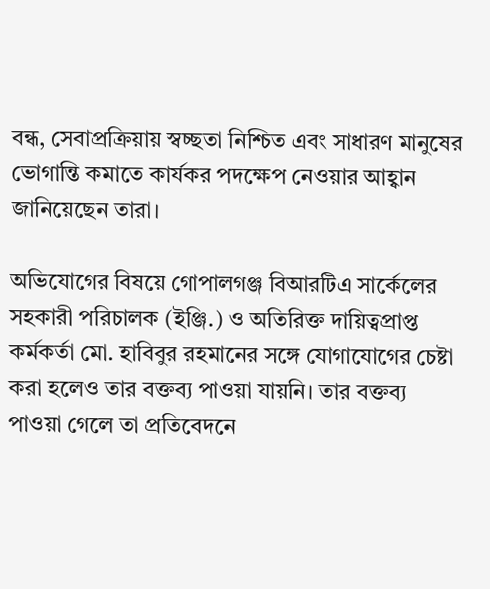বন্ধ, সেবাপ্রক্রিয়ায় স্বচ্ছতা নিশ্চিত এবং সাধারণ মানুষের ভোগান্তি কমাতে কার্যকর পদক্ষেপ নেওয়ার আহ্বান জানিয়েছেন তারা।

অভিযোগের বিষয়ে গোপালগঞ্জ বিআরটিএ সার্কেলের সহকারী পরিচালক (ইঞ্জি.) ও অতিরিক্ত দায়িত্বপ্রাপ্ত কর্মকর্তা মো. হাবিবুর রহমানের সঙ্গে যোগাযোগের চেষ্টা করা হলেও তার বক্তব্য পাওয়া যায়নি। তার বক্তব্য পাওয়া গেলে তা প্রতিবেদনে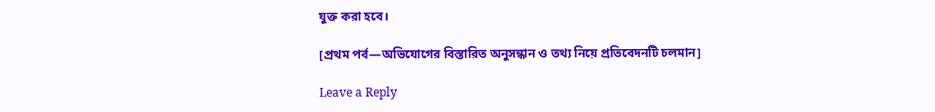যুক্ত করা হবে।

[প্রথম পর্ব—অভিযোগের বিস্তারিত অনুসন্ধান ও তথ্য নিয়ে প্রতিবেদনটি চলমান]

Leave a Reply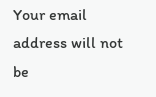Your email address will not be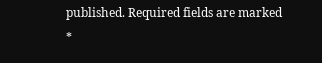published. Required fields are marked *